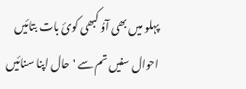پہلو میں بھی آوُ کبھی کوئ بات بتائیں
احوال سنیں تم سے ' حال اپنا سنائیں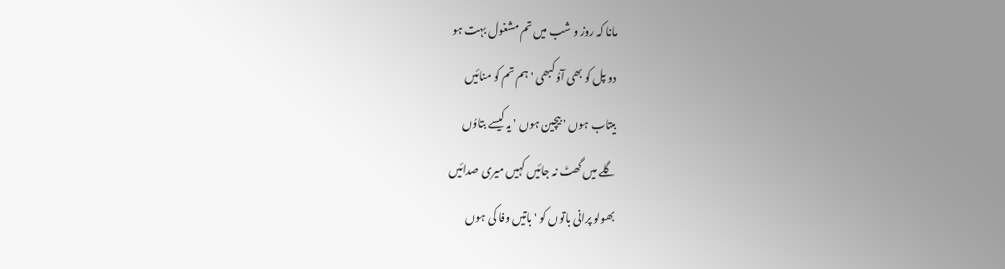مانا کہ روز و شب میں تم مشغول بہت ہو
دو پل کو بھی آوُ کبھی ' ہم تم کو منائیں
بیتاب ہوں ' بیچین ہوں ' یہ کیسے بتاوُں
گلے میں گھٹ نہ جائیں کہیں میری صدائیں
بھولو پرانی باتوں کو ' باتیں وفا کی ہوں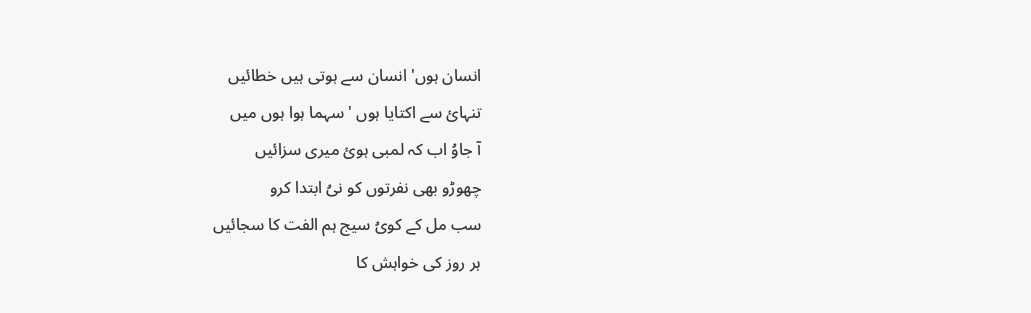انسان ہوں' انسان سے ہوتی ہیں خطائیں
تنہائ سے اکتایا ہوں ' سہما ہوا ہوں میں
آ جاوُ اب کہ لمبی ہوئ میری سزائیں
چھوڑو بھی نفرتوں کو نیُ ابتدا کرو
سب مل کے کویُ سیج ہم الفت کا سجائیں
ہر روز کی خواہش کا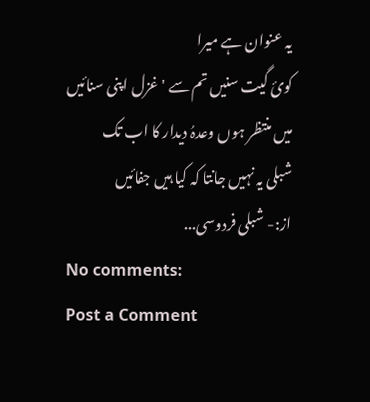یہ عنوان ہے میرا
کوئ گیت سنیں تم سے ' غزل اپنی سنائیں
میں منتظر ہوں وعدہُ دیدار کا اب تک
شبلی یہ نہیں جانتا کہ کیا ہیں جفائیں
از:- شبلی فردوسی...
No comments:
Post a Comment